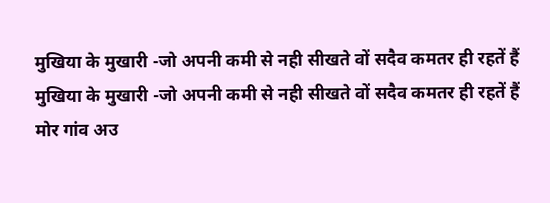मुखिया के मुखारी -जो अपनी कमी से नही सीखते वों सदैव कमतर ही रहतें हैं
मुखिया के मुखारी -जो अपनी कमी से नही सीखते वों सदैव कमतर ही रहतें हैं
मोर गांव अउ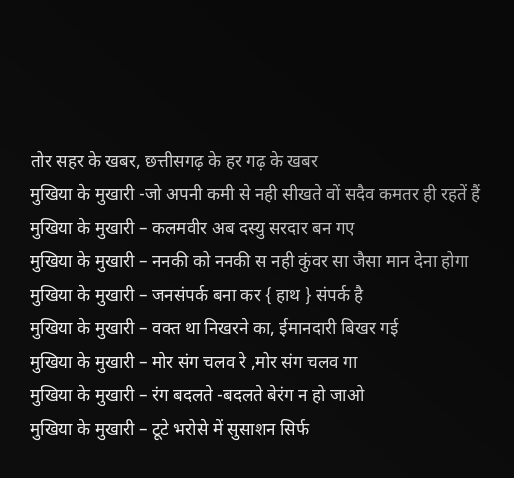तोर सहर के खबर, छत्तीसगढ़ के हर गढ़ के खबर
मुखिया के मुखारी -जो अपनी कमी से नही सीखते वों सदैव कमतर ही रहतें हैं
मुखिया के मुखारी – कलमवीर अब दस्यु सरदार बन गए
मुखिया के मुखारी – ननकी को ननकी स नही कुंवर सा जैसा मान देना होगा
मुखिया के मुखारी – जनसंपर्क बना कर { हाथ } संपर्क है
मुखिया के मुखारी – वक्त था निखरने का, ईमानदारी बिखर गई
मुखिया के मुखारी – मोर संग चलव रे ,मोर संग चलव गा
मुखिया के मुखारी – रंग बदलते -बदलते बेरंग न हो जाओ
मुखिया के मुखारी – टूटे भरोसे में सुसाशन सिर्फ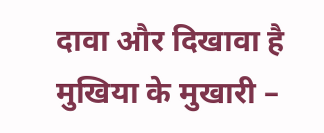दावा और दिखावा है
मुखिया के मुखारी –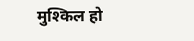मुश्किल हो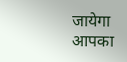जायेगा आपका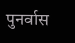पुनर्वास